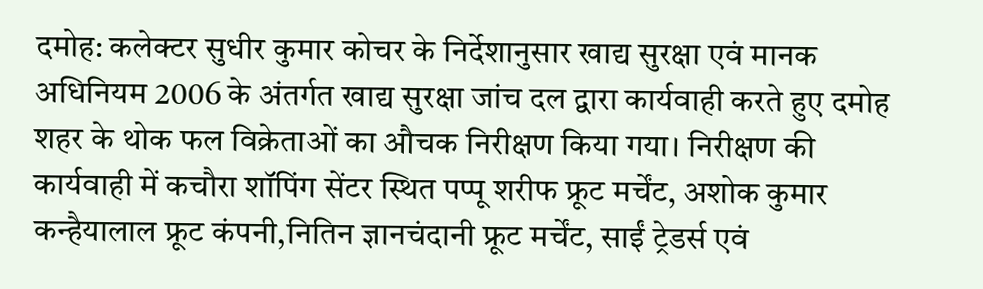दमोह: कलेक्टर सुधीर कुमार कोचर के निर्देशानुसार खाद्य सुरक्षा एवं मानक अधिनियम 2006 के अंतर्गत खाद्य सुरक्षा जांच दल द्वारा कार्यवाही करते हुए दमोह शहर के थोक फल विक्रेताओं का औचक निरीक्षण किया गया। निरीक्षण की कार्यवाही में कचौरा शॉपिंग सेंटर स्थित पप्पू शरीफ फ्रूट मर्चेंट, अशोक कुमार कन्हैयालाल फ्रूट कंपनी,नितिन ज्ञानचंदानी फ्रूट मर्चेंट, साईं ट्रेडर्स एवं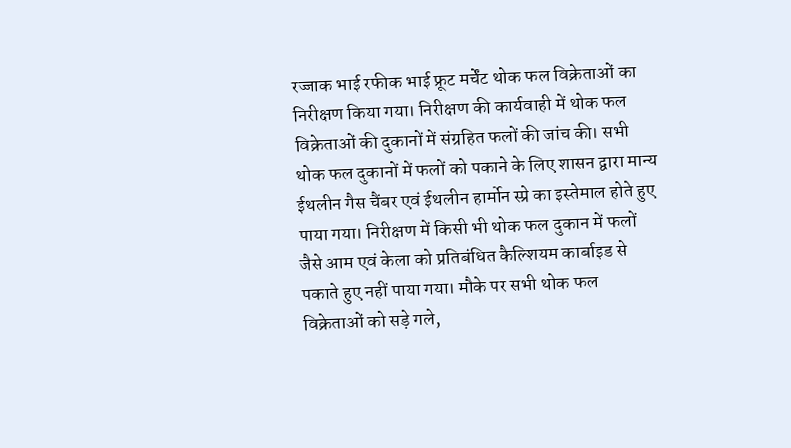रज्जाक भाई रफीक भाई फ्रूट मर्चेंट थोक फल विक्रेताओं का निरीक्षण किया गया। निरीक्षण की कार्यवाही में थोक फल विक्रेताओं की दुकानों में संग्रहित फलों की जांच की। सभी थोक फल दुकानों में फलों को पकाने के लिए शासन द्वारा मान्य ईथलीन गैस चैंबर एवं ईथलीन हार्मोन स्प्रे का इस्तेमाल होते हुए पाया गया। निरीक्षण में किसी भी थोक फल दुकान में फलों जैसे आम एवं केला को प्रतिबंधित कैल्शियम कार्बाइड से पकाते हुए नहीं पाया गया। मौके पर सभी थोक फल विक्रेताओं को सड़े गले,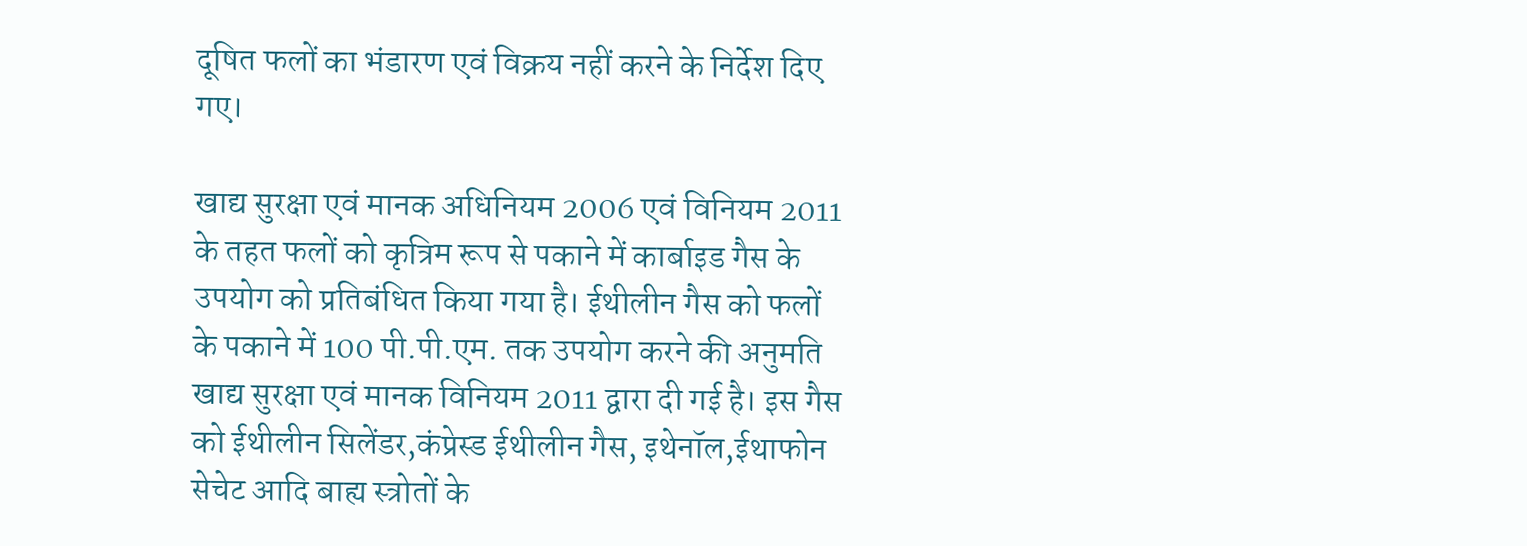दूषित फलों का भंडारण एवं विक्रय नहीं करने के निर्देश दिए गए।

खाद्य सुरक्षा एवं मानक अधिनियम 2006 एवं विनियम 2011 के तहत फलों को कृत्रिम रूप से पकाने में कार्बाइड गैस के उपयोग को प्रतिबंधित किया गया है। ईथीलीन गैस को फलों के पकाने में 100 पी.पी.एम. तक उपयोग करने की अनुमति खाद्य सुरक्षा एवं मानक विनियम 2011 द्वारा दी गई है। इस गैस को ईथीलीन सिलेंडर,कंप्रेस्ड ईथीलीन गैस, इथेनॉल,ईथाफोन सेचेट आदि बाह्य स्त्रोतों के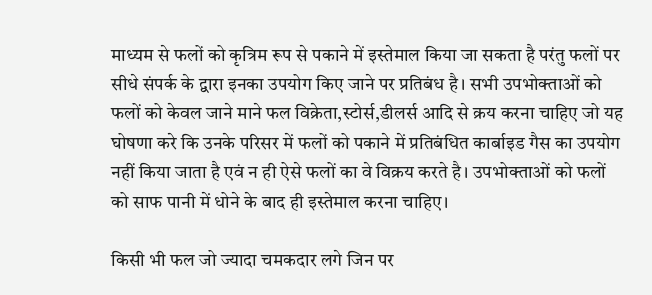माध्यम से फलों को कृत्रिम रूप से पकाने में इस्तेमाल किया जा सकता है परंतु फलों पर सीधे संपर्क के द्वारा इनका उपयोग किए जाने पर प्रतिबंध है। सभी उपभोक्ताओं को फलों को केवल जाने माने फल विक्रेता,स्टोर्स,डीलर्स आदि से क्रय करना चाहिए जो यह घोषणा करे कि उनके परिसर में फलों को पकाने में प्रतिबंधित कार्बाइड गैस का उपयोग नहीं किया जाता है एवं न ही ऐसे फलों का वे विक्रय करते है। उपभोक्ताओं को फलों को साफ पानी में धोने के बाद ही इस्तेमाल करना चाहिए।

किसी भी फल जो ज्यादा चमकदार लगे जिन पर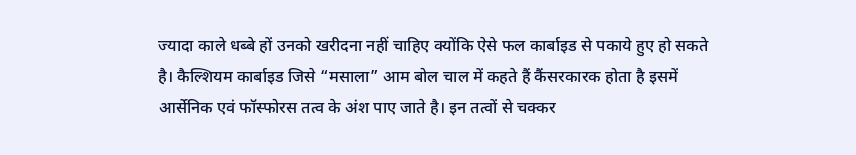ज्यादा काले धब्बे हों उनको खरीदना नहीं चाहिए क्योंकि ऐसे फल कार्बाइड से पकाये हुए हो सकते है। कैल्शियम कार्बाइड जिसे “मसाला” आम बोल चाल में कहते हैं कैंसरकारक होता है इसमें आर्सेनिक एवं फॉस्फोरस तत्व के अंश पाए जाते है। इन तत्वों से चक्कर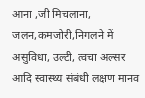आना ,जी मिचलाना, जलन,कमजोरी,निगलने में असुविधा, उल्टी, त्वचा अल्सर आदि स्वास्थ्य संबंधी लक्षण मानव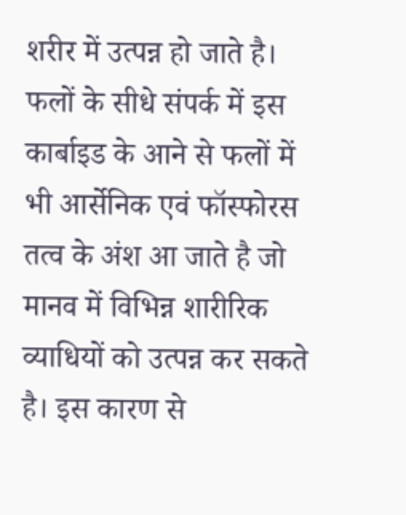शरीर में उत्पन्न हो जाते है। फलों के सीधे संपर्क में इस कार्बाइड के आने से फलों में भी आर्सेनिक एवं फॉस्फोरस तत्व के अंश आ जाते है जो मानव में विभिन्न शारीरिक व्याधियों को उत्पन्न कर सकते है। इस कारण से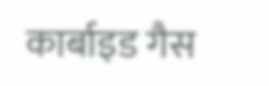कार्बाइड गैस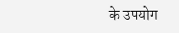के उपयोग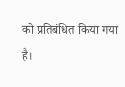को प्रतिबंधित किया गया है।